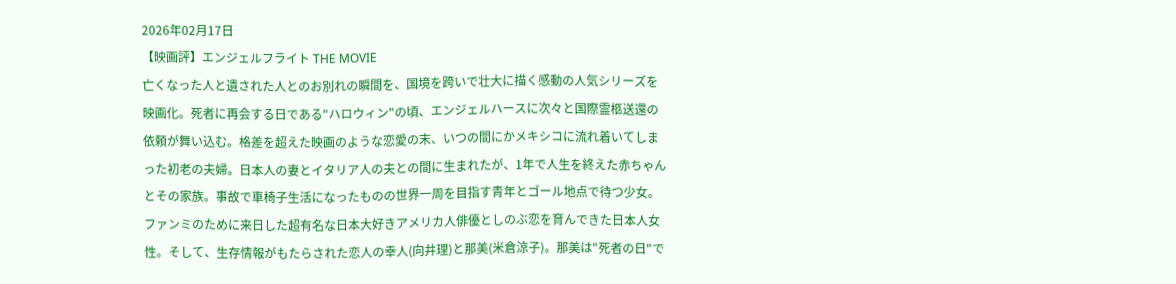2026年02月17日
【映画評】エンジェルフライト THE MOVIE
亡くなった人と遺された人とのお別れの瞬間を、国境を跨いで壮大に描く感動の人気シリーズを映画化。死者に再会する日である"ハロウィン"の頃、エンジェルハースに次々と国際霊柩送還の依頼が舞い込む。格差を超えた映画のような恋愛の末、いつの間にかメキシコに流れ着いてしまった初老の夫婦。日本人の妻とイタリア人の夫との間に生まれたが、1年で人生を終えた赤ちゃんとその家族。事故で車椅子生活になったものの世界一周を目指す青年とゴール地点で待つ少女。ファンミのために来日した超有名な日本大好きアメリカ人俳優としのぶ恋を育んできた日本人女性。そして、生存情報がもたらされた恋人の幸人(向井理)と那美(米倉涼子)。那美は"死者の日"で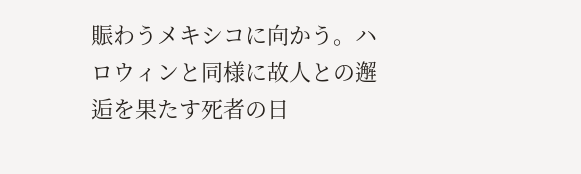賑わうメキシコに向かう。ハロウィンと同様に故人との邂逅を果たす死者の日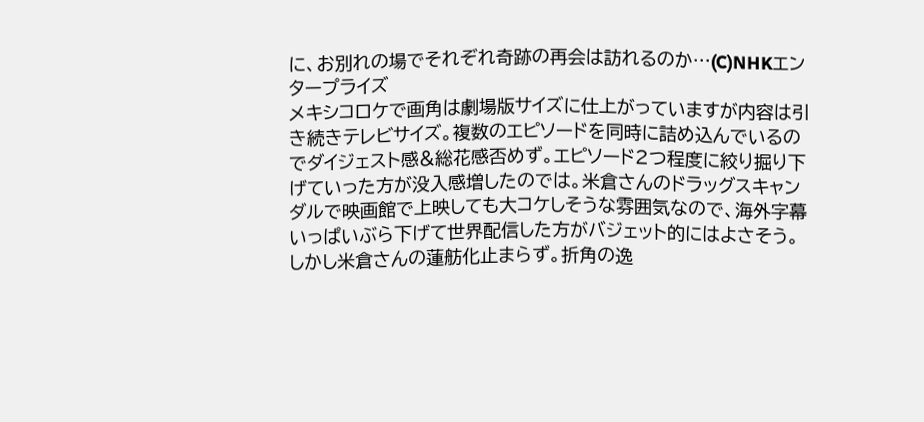に、お別れの場でそれぞれ奇跡の再会は訪れるのか…(C)NHKエンタープライズ
メキシコロケで画角は劇場版サイズに仕上がっていますが内容は引き続きテレビサイズ。複数のエピソードを同時に詰め込んでいるのでダイジェスト感&総花感否めず。エピソード2つ程度に絞り掘り下げていった方が没入感増したのでは。米倉さんのドラッグスキャンダルで映画館で上映しても大コケしそうな雰囲気なので、海外字幕いっぱいぶら下げて世界配信した方がバジェット的にはよさそう。
しかし米倉さんの蓮舫化止まらず。折角の逸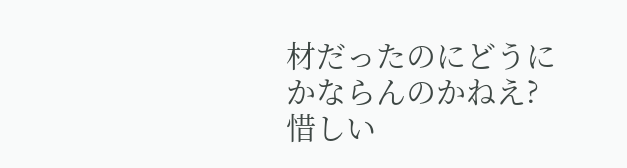材だったのにどうにかならんのかねえ?惜しい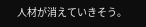人材が消えていきそう。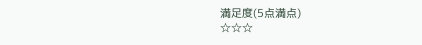満足度(5点満点)
☆☆☆